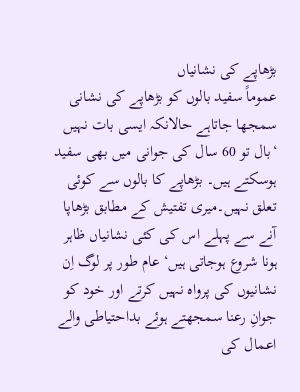بڑھاپے کی نشانیاں
عموماً سفید بالوں کو بڑھاپے کی نشانی سمجھا جاتاہے حالانکہ ایسی بات نہیں ‘بال تو 60 سال کی جوانی میں بھی سفید ہوسکتے ہیں۔ بڑھاپے کا بالوں سے کوئی تعلق نہیں۔میری تفتیش کے مطابق بڑھاپا آنے سے پہلے اس کی کئی نشانیاں ظاہر ہونا شروع ہوجاتی ہیں‘ عام طور پر لوگ اِن نشانیوں کی پرواہ نہیں کرتے اور خود کو جوانِ رعنا سمجھتے ہوئے بداحتیاطی والے اعمال کی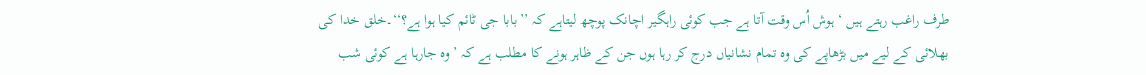طرف راغب رہتے ہیں ‘ ہوش اُس وقت آتا ہے جب کوئی راہگیر اچانک پوچھ لیتاہے کہ ’’بابا جی ٹائم کیا ہوا ہے؟‘‘۔خلق خدا کی بھلائی کے لیے میں بڑھاپے کی وہ تمام نشانیاں درج کر رہا ہوں جن کے ظاہر ہونے کا مطلب ہے کہ ’وہ جارہا ہے کوئی شب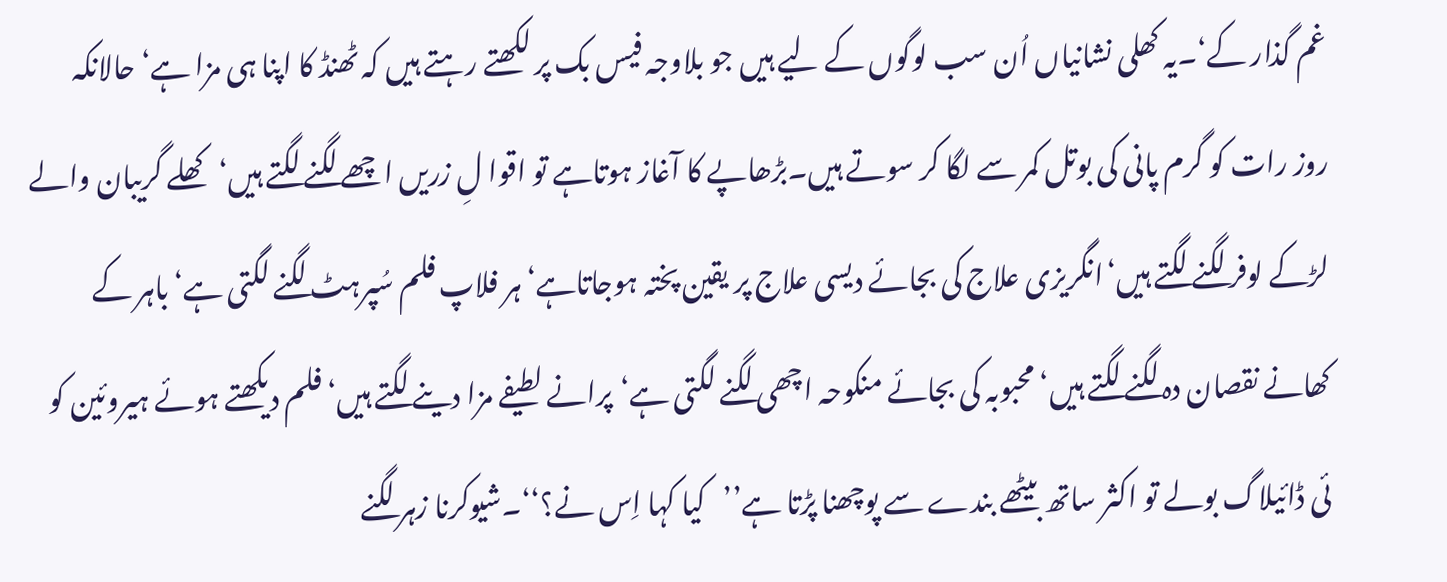غم گذار کے‘۔یہ کھلی نشانیاں اُن سب لوگوں کے لیے ہیں جو بلاوجہ فیس بک پر لکھتے رہتے ہیں کہ ٹھنڈ کا اپنا ہی مزا ہے‘ حالانکہ روز رات کو گرم پانی کی بوتل کمر سے لگا کر سوتے ہیں۔بڑھاپے کا آغاز ہوتاہے تو اقوا لِ زریں اچھے لگنے لگتے ہیں‘کھلے گریبان والے لڑکے لوفر لگنے لگتے ہیں‘انگریزی علاج کی بجائے دیسی علاج پر یقین پختہ ہوجاتاہے‘ہر فلاپ فلم سُپرہٹ لگنے لگتی ہے‘باہر کے کھانے نقصان دہ لگنے لگتے ہیں‘محبوبہ کی بجائے منکوحہ اچھی لگنے لگتی ہے‘پرانے لطیفے مزا دینے لگتے ہیں‘فلم دیکھتے ہوئے ہیروئین کو ئی ڈائیلاگ بولے تو اکثر ساتھ بیٹھے بندے سے پوچھنا پڑتا ہے’’کیا کہا اِس نے؟‘‘۔شیوکرنا زہر لگنے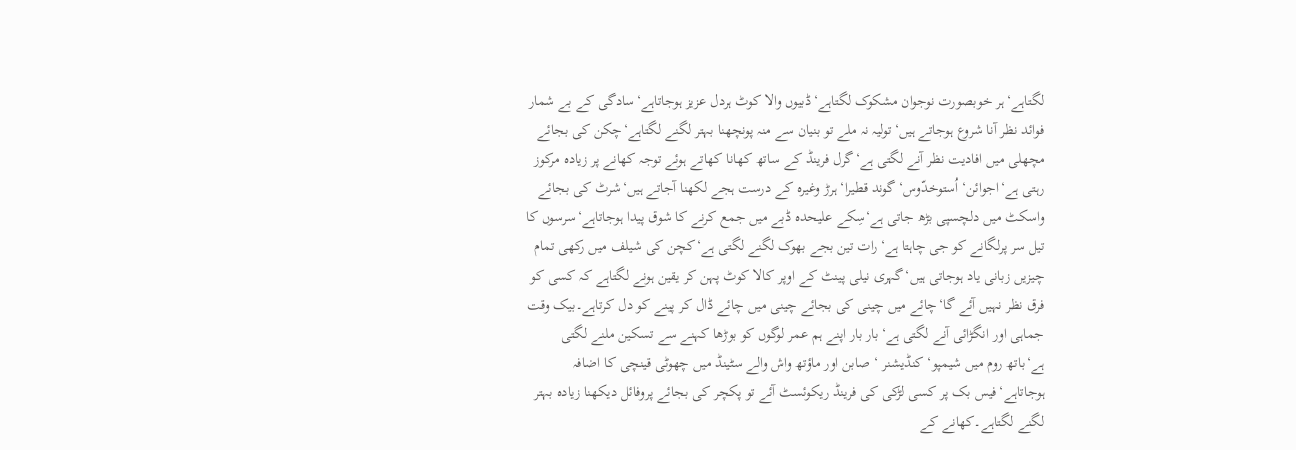لگتاہے‘ہر خوبصورت نوجوان مشکوک لگتاہے‘ڈبیوں والا کوٹ ہردل عزیز ہوجاتاہے‘سادگی کے بے شمار فوائد نظر آنا شروع ہوجاتے ہیں‘تولیہ نہ ملے تو بنیان سے منہ پونچھنا بہتر لگنے لگتاہے‘چکن کی بجائے مچھلی میں افادیت نظر آنے لگتی ہے‘گرل فرینڈ کے ساتھ کھانا کھاتے ہوئے توجہ کھانے پر زیادہ مرکوز رہتی ہے‘اجوائن‘ اُستوخدّوس‘ گوند قطیرا‘ ہرڑ وغیرہ کے درست ہجے لکھنا آجاتے ہیں‘شرٹ کی بجائے واسکٹ میں دلچسپی بڑھ جاتی ہے‘سِکے علیحدہ ڈبے میں جمع کرنے کا شوق پیدا ہوجاتاہے‘سرسوں کا تیل سر پرلگانے کو جی چاہتا ہے‘رات تین بجے بھوک لگنے لگتی ہے‘کچن کی شیلف میں رکھی تمام چیزیں زبانی یاد ہوجاتی ہیں‘گہری نیلی پینٹ کے اوپر کالا کوٹ پہن کر یقین ہونے لگتاہے کہ کسی کو فرق نظر نہیں آئے گا‘چائے میں چینی کی بجائے چینی میں چائے ڈال کر پینے کو دل کرتاہے۔بیک وقت جماہی اور انگڑائی آنے لگتی ہے‘بار بار اپنے ہم عمر لوگوں کو بوڑھا کہنے سے تسکین ملنے لگتی ہے‘باتھ روم میں شیمپو‘ کنڈیشنر ‘ صابن اور ماؤتھ واش والے سٹینڈ میں چھوٹی قینچی کا اضافہ ہوجاتاہے‘فیس بک پر کسی لڑکی کی فرینڈ ریکوئسٹ آئے تو پکچر کی بجائے پروفائل دیکھنا زیادہ بہتر لگنے لگتاہے۔کھانے کے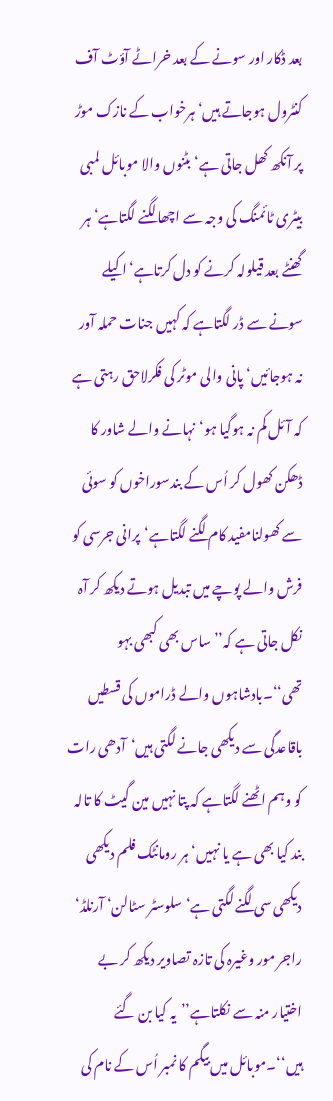بعد ڈکار اور سونے کے بعد خراٹے آؤٹ آف کنٹرول ہوجاتے ہیں‘ہرخواب کے نازک موڑ پر آنکھ کھل جاتی ہے‘بٹنوں والا موبائل لمبی بیٹری ٹائمنگ کی وجہ سے اچھا لگنے لگتاہے‘ہر گھنٹے بعد قیلولہ کرنے کو دل کرتاہے‘اکیلے سونے سے ڈر لگتاہے کہ کہیں جنات حملہ آور نہ ہوجائیں‘پانی والی موٹر کی فکرلاحق رہتی ہے کہ آئل کم نہ ہوگیا ہو‘نہانے والے شاور کا ڈھکن کھول کر اُس کے بندسوراخوں کو سوئی سے کھولنامفید کام لگنے لگتاہے‘پرانی جرسی کو فرش والے پوچے میں تبدیل ہوتے دیکھ کر آہ نکل جاتی ہے کہ’’ساس بھی کبھی بہو تھی‘‘۔بادشاہوں والے ڈراموں کی قسطیں باقاعدگی سے دیکھی جانے لگتی ہیں‘آدھی رات کو وہم اٹھنے لگتاہے کہ پتا نہیں مین گیٹ کا تالہ بند کیا بھی ہے یا نہیں‘ہر رومانٹک فلم دیکھی دیکھی سی لگنے لگتی ہے‘سلوسٹر سٹالن‘ آرنلڈ‘ راجر مور وغیرہ کی تازہ تصاویر دیکھ کر بے اختیار منہ سے نکلتاہے’’یہ کیا بن گئے ہیں‘‘۔موبائل میں بیگم کا نمبر اُس کے نام کی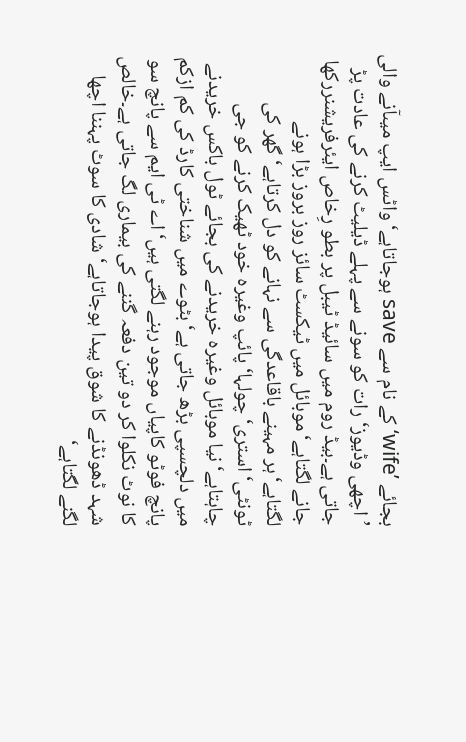بجائے ’wife‘ کے نام سے save ہوجاتاہے‘واٹس ایپ میںآنے والی ’اچھی وڈیوز‘ رات کو سونے سے پہلے ڈیلیٹ کرنے کی عادت پڑ جاتی ہے۔بیڈ روم میں سائیڈ ٹیبل پر بطو رِخاص ایئرفریشنررکھا جانے لگتاہے‘موبائل میں ٹیکسٹ سائز روز بروز بڑا ہونے لگتاہے‘ہر مہینے باقاعدگی سے نہانے کو دل کرتاہے‘گھر کی ٹونٹی‘ استری‘ چولہا‘ پائپ وغیرہ خود ٹھیک کرنے کو جی چاہتاہے‘نیا موبائل وغیرہ خریدنے کی بجائے ٹول باکس خریدنے میں دلچسپی بڑھ جاتی ہے‘بٹوے میں شناختی کارڈ کی کم ازکم پانچ فوٹو کاپیاں موجود رہنے لگتی ہیں‘اے ٹی ایم سے پانچ سو کا نوٹ نکلوا کر دو تین دفعہ گننے کی بیماری لگ جاتی ہے۔خالص شہد ڈھونڈنے کا شوق پیدا ہوجاتاہے‘ شادی کا سوٹ پہننا اچھا لگنے لگتاہے‘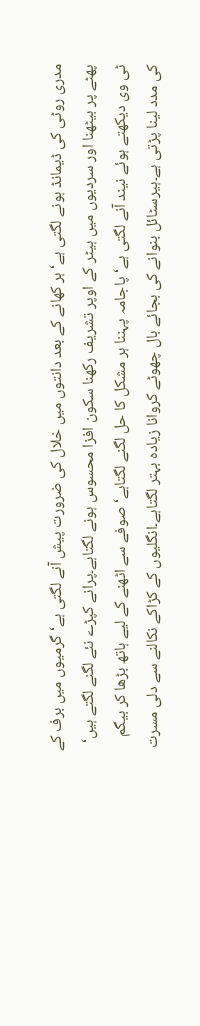مدری روٹی کی ڈیمانڈ ہونے لگتی ہے‘ ہر کھانے کے بعد دانتوں میں خلال کی ضرورت پیش آنے لگتی ہے‘ گرمیوں میں برف کے پھٹے پر بیٹھنا اور سردیوں میں ہیٹر کے اوپر تشریف رکھنا سکون افزا محسوس ہونے لگتاہے۔پرانے کپڑے نئے لگنے لگتے ہیں‘ ٹی وی دیکھتے ہوئے نیند آنے لگتی ہے‘ پاجامہ پہننا ہر مشکل کا حل لگنے لگتاہے‘ صوفے سے اٹھنے کے لیے ہاتھ بڑھا کر بیگم کی مدد لینا پڑتی ہے۔ہیرسٹائل بنوانے کی بجائے بال چھوٹے کروانا زیادہ بہتر لگتاہے۔انگلیوں کے کڑاکے نکالنے سے دلی مسرت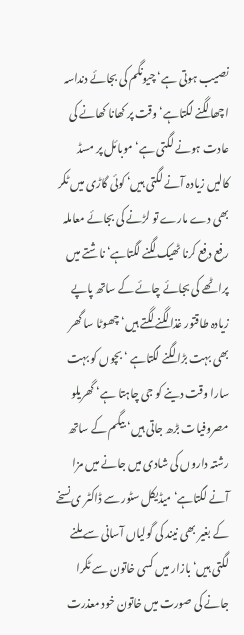نصیب ہوتی ہے‘ چیونگم کی بجائے دنداسہ اچھا لگنے لگتاہے‘وقت پر کھانا کھانے کی عادت ہونے لگتی ہے‘ موبائل پر مسڈ کالیں زیادہ آنے لگتی ہیں‘ کوئی گاڑی میں ٹکر بھی دے مارے تو لڑنے کی بجائے معاملہ رفع دفع کرنا ٹھیک لگنے لگتاہے‘ ناشتے میں پراٹھے کی بجائے چائے کے ساتھ پاپے زیادہ طاقتور غذا لگنے لگتے ہیں‘ چھوٹا سا گھر بھی بہت بڑا لگنے لگتاہے ‘بچوں کو بہت سارا وقت دینے کو جی چاہتا ہے‘ گھریلو مصروفیات بڑھ جاتی ہیں‘ بیگم کے ساتھ رشتہ داروں کی شادی میں جانے میں مزا آنے لگتاہے‘ میڈیکل سٹور سے ڈاکٹر ی نسخے کے بغیر بھی نیند کی گولیاں آسانی سے ملنے لگتی ہیں‘ بازار میں کسی خاتون سے ٹکرا جانے کی صورت میں خاتون خود معذرت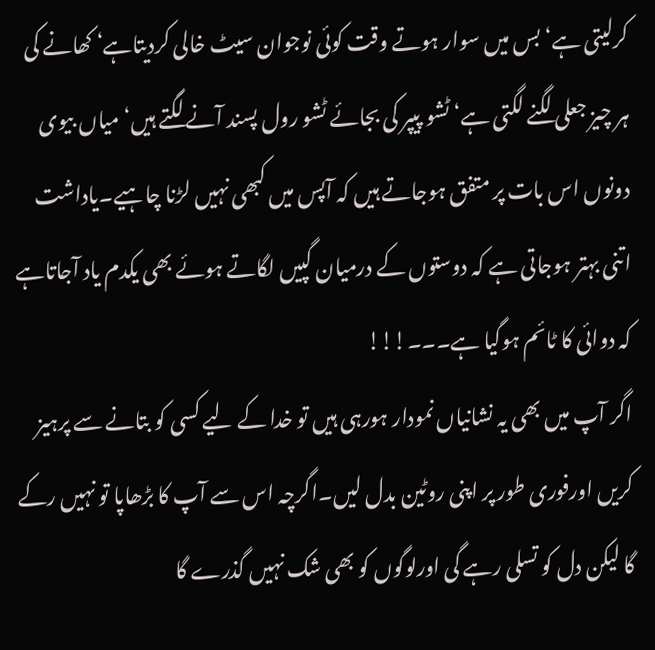کرلیتی ہے‘بس میں سوار ہوتے وقت کوئی نوجوان سیٹ خالی کردیتاہے‘ کھانے کی ہر چیز جعلی لگنے لگتی ہے‘ ٹشو پیپر کی بجائے ٹشو رول پسند آنے لگتے ہیں‘ میاں بیوی دونوں اس بات پر متفق ہوجاتے ہیں کہ آپس میں کبھی نہیں لڑنا چاہیے۔یاداشت اتنی بہتر ہوجاتی ہے کہ دوستوں کے درمیان گپیں لگاتے ہوئے بھی یکدم یاد آجاتاہے کہ دوائی کا ٹائم ہوگیا ہے۔۔۔!!!
اگر آپ میں بھی یہ نشانیاں نمودار ہورہی ہیں تو خدا کے لیے کسی کو بتانے سے پرہیز کریں اورفوری طور پر اپنی روٹین بدل لیں۔اگرچہ اس سے آپ کا بڑھاپا تو نہیں رکے گا لیکن دل کو تسلی رہے گی اورلوگوں کو بھی شک نہیں گذرے گا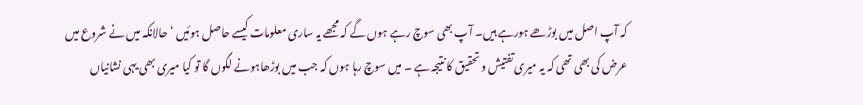کہ آپ اصل میں بوڑھے ہورہے ہیں۔ آپ بھی سوچ رہے ہوں گے کہ مجھے یہ ساری معلومات کیسے حاصل ہوئیں ‘ حالانکہ میں نے شروع میں عرض کی بھی تھی کہ یہ میری تفتیش و تحقیق کا نتیجہ ہے ۔ میں سوچ رہا ہوں کہ جب میں بوڑھاہونے لگوں گا تو کیا میری بھی یہی نشانیاں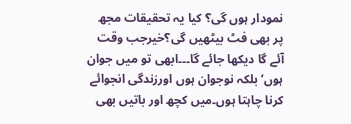نمودار ہوں گی؟ کیا یہ تحقیقات مجھ پر بھی فٹ بیٹھیں گی؟خیرجب وقت آئے گا دیکھا جائے گا۔۔۔ابھی تو میں جوان ہوں‘ بلکہ نوجوان ہوں اورزندگی انجوائے کرنا چاہتا ہوں۔میں کچھ اور باتیں بھی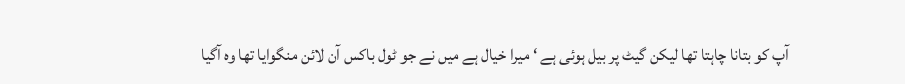آپ کو بتانا چاہتا تھا لیکن گیٹ پر بیل ہوئی ہے ‘ میرا خیال ہے میں نے جو ٹول باکس آن لائن منگوایا تھا وہ آگیا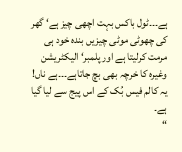ہے۔۔۔ٹول باکس بہت اچھی چیز ہے‘ گھر کی چھوٹی موٹی چیزیں بندہ خود ہی مرمت کرلیتا ہے اور پلمبر‘ الیکٹریشن وغیرہ کا خرچہ بھی بچ جاتاہے۔۔۔ہے ناں!
یہ کالم فیس بُک کے اس پیج سے لیا گیا ہے۔
“